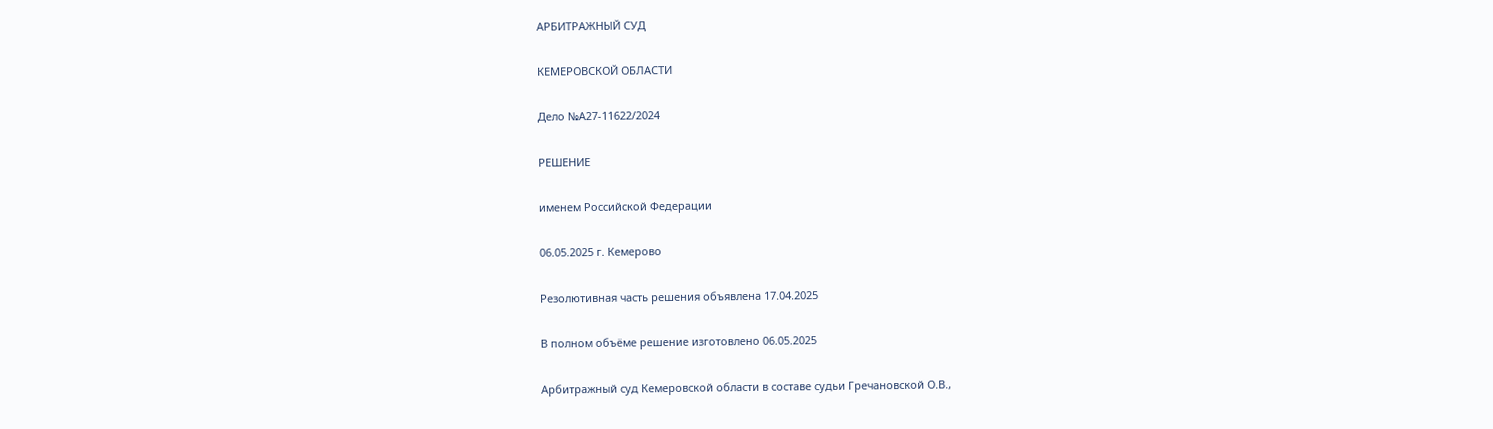АРБИТРАЖНЫЙ СУД

КЕМЕРОВСКОЙ ОБЛАСТИ

Дело №А27-11622/2024

РЕШЕНИЕ

именем Российской Федерации

06.05.2025 г. Кемерово

Резолютивная часть решения объявлена 17.04.2025

В полном объёме решение изготовлено 06.05.2025

Арбитражный суд Кемеровской области в составе судьи Гречановской О.В.,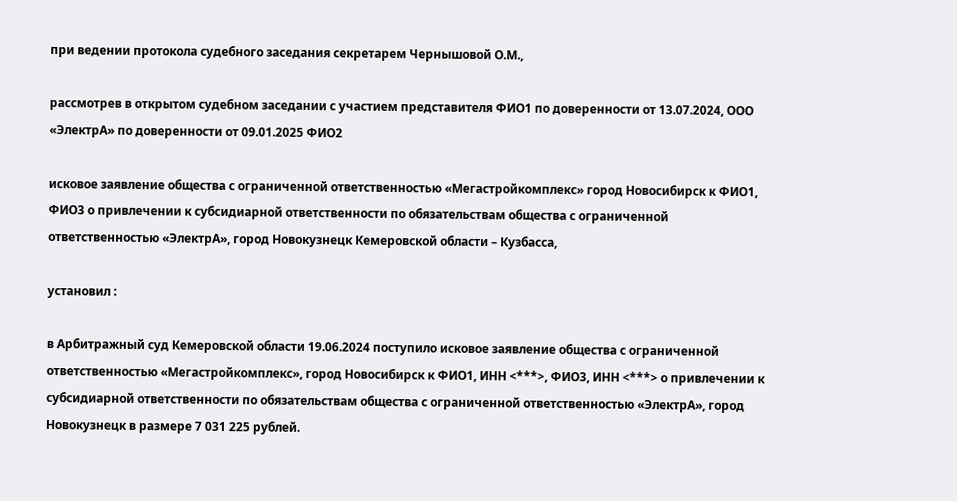при ведении протокола судебного заседания секретарем Чернышовой О.М.,

рассмотрев в открытом судебном заседании с участием представителя ФИО1 по доверенности от 13.07.2024, ООО «ЭлектрА» по доверенности от 09.01.2025 ФИО2

исковое заявление общества с ограниченной ответственностью «Мегастройкомплекс» город Новосибирск к ФИО1, ФИО3 о привлечении к субсидиарной ответственности по обязательствам общества с ограниченной ответственностью «ЭлектрА», город Новокузнецк Кемеровской области – Кузбасса,

установил :

в Арбитражный суд Кемеровской области 19.06.2024 поступило исковое заявление общества с ограниченной ответственностью «Мегастройкомплекс», город Новосибирск к ФИО1, ИНН <***>, ФИО3, ИНН <***> о привлечении к субсидиарной ответственности по обязательствам общества с ограниченной ответственностью «ЭлектрА», город Новокузнецк в размере 7 031 225 рублей.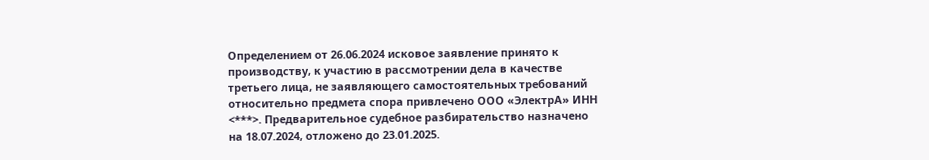Определением от 26.06.2024 исковое заявление принято к производству, к участию в рассмотрении дела в качестве третьего лица, не заявляющего самостоятельных требований относительно предмета спора привлечено ООО «ЭлектрА» ИНН <***>. Предварительное судебное разбирательство назначено на 18.07.2024, отложено до 23.01.2025.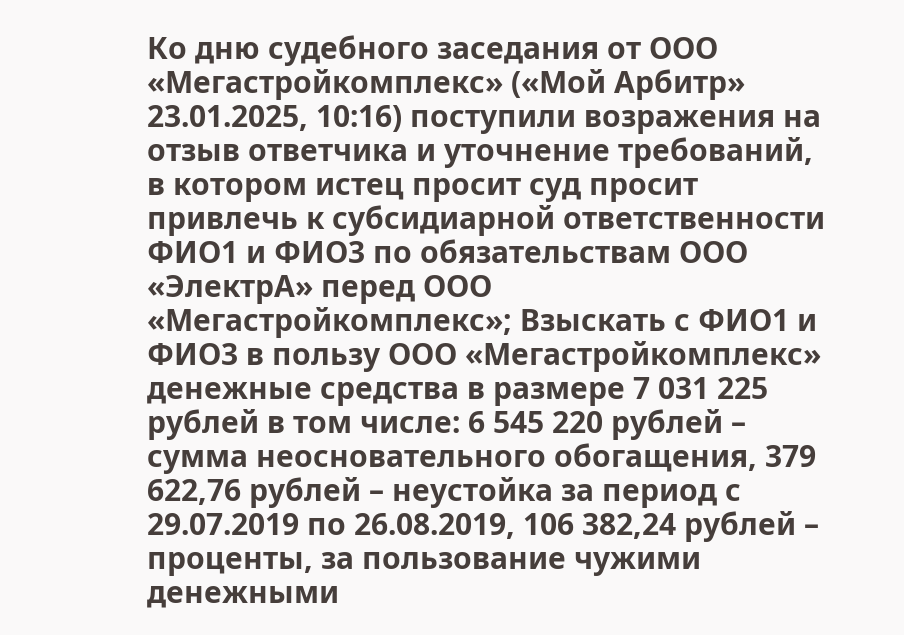Ко дню судебного заседания от ООО «Мегастройкомплекс» («Мой Арбитр» 23.01.2025, 10:16) поступили возражения на отзыв ответчика и уточнение требований, в котором истец просит суд просит привлечь к субсидиарной ответственности ФИО1 и ФИО3 по обязательствам ООО «ЭлектрА» перед ООО «Мегастройкомплекс»; Взыскать с ФИО1 и ФИО3 в пользу ООО «Мегастройкомплекс» денежные средства в размере 7 031 225 рублей в том числе: 6 545 220 рублей – сумма неосновательного обогащения, 379 622,76 рублей – неустойка за период с 29.07.2019 по 26.08.2019, 106 382,24 рублей – проценты, за пользование чужими денежными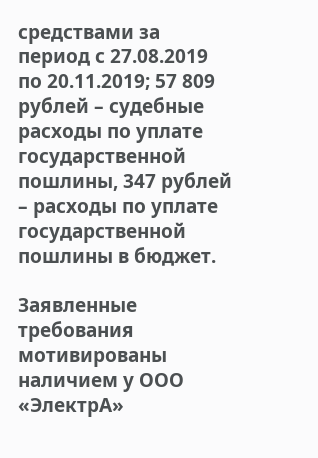средствами за период с 27.08.2019 по 20.11.2019; 57 809 рублей – судебные расходы по уплате государственной пошлины, 347 рублей – расходы по уплате государственной пошлины в бюджет.

Заявленные требования мотивированы наличием у ООО «ЭлектрА»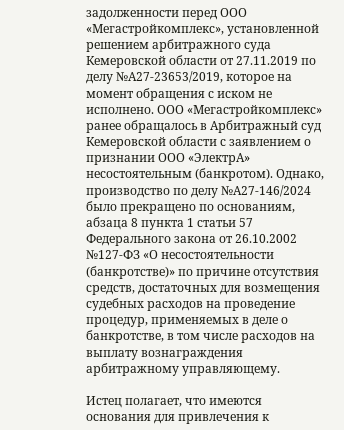задолженности перед ООО «Мегастройкомплекс», установленной решением арбитражного суда Кемеровской области от 27.11.2019 по делу №А27-23653/2019, которое на момент обращения с иском не исполнено. ООО «Мегастройкомплекс» ранее обращалось в Арбитражный суд Кемеровской области с заявлением о признании ООО «ЭлектрА» несостоятельным (банкротом). Однако, производство по делу №А27-146/2024 было прекращено по основаниям, абзаца 8 пункта 1 статьи 57 Федерального закона от 26.10.2002 №127-ФЗ «О несостоятельности (банкротстве)» по причине отсутствия средств, достаточных для возмещения судебных расходов на проведение процедур, применяемых в деле о банкротстве, в том числе расходов на выплату вознаграждения арбитражному управляющему.

Истец полагает, что имеются основания для привлечения к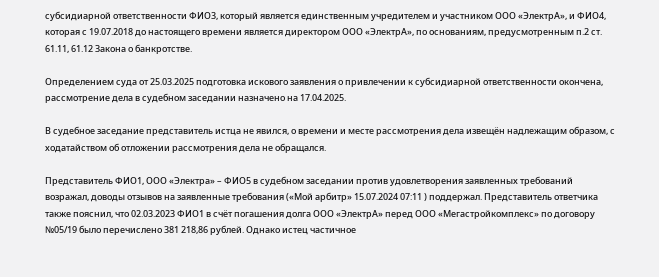субсидиарной ответственности ФИО3, который является единственным учредителем и участником ООО «ЭлектрА», и ФИО4, которая с 19.07.2018 до настоящего времени является директором ООО «ЭлектрА», по основаниям, предусмотренным п.2 ст. 61.11, 61.12 Закона о банкротстве.

Определением суда от 25.03.2025 подготовка искового заявления о привлечении к субсидиарной ответственности окончена, рассмотрение дела в судебном заседании назначено на 17.04.2025.

В судебное заседание представитель истца не явился, о времени и месте рассмотрения дела извещён надлежащим образом, с ходатайством об отложении рассмотрения дела не обращался.

Представитель ФИО1, ООО «Электра» – ФИО5 в судебном заседании против удовлетворения заявленных требований возражал, доводы отзывов на заявленные требования («Мой арбитр» 15.07.2024 07:11 ) поддержал. Представитель ответчика также пояснил, что 02.03.2023 ФИО1 в счёт погашения долга ООО «ЭлектрА» перед ООО «Мегастройкомплекс» по договору №05/19 было перечислено 381 218,86 рублей. Однако истец частичное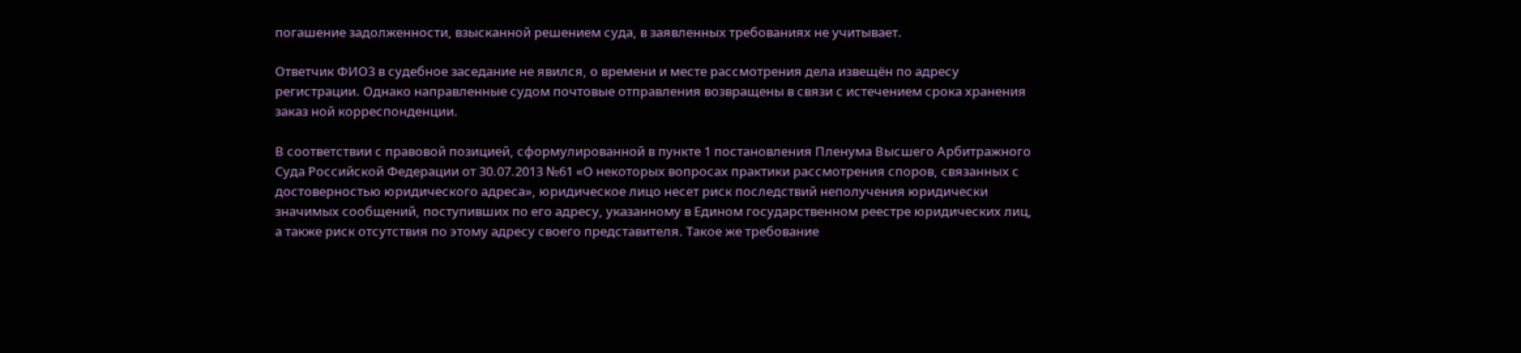погашение задолженности, взысканной решением суда, в заявленных требованиях не учитывает.

Ответчик ФИО3 в судебное заседание не явился, о времени и месте рассмотрения дела извещён по адресу регистрации. Однако направленные судом почтовые отправления возвращены в связи с истечением срока хранения заказ ной корреспонденции.

В соответствии с правовой позицией, сформулированной в пункте 1 постановления Пленума Высшего Арбитражного Суда Российской Федерации от 30.07.2013 №61 «О некоторых вопросах практики рассмотрения споров, связанных с достоверностью юридического адреса», юридическое лицо несет риск последствий неполучения юридически значимых сообщений, поступивших по его адресу, указанному в Едином государственном реестре юридических лиц, а также риск отсутствия по этому адресу своего представителя. Такое же требование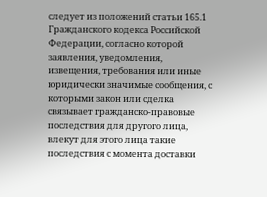следует из положений статьи 165.1 Гражданского кодекса Российской Федерации, согласно которой заявления, уведомления, извещения, требования или иные юридически значимые сообщения, с которыми закон или сделка связывает гражданско-правовые последствия для другого лица, влекут для этого лица такие последствия с момента доставки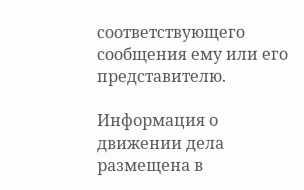соответствующего сообщения ему или его представителю.

Информация о движении дела размещена в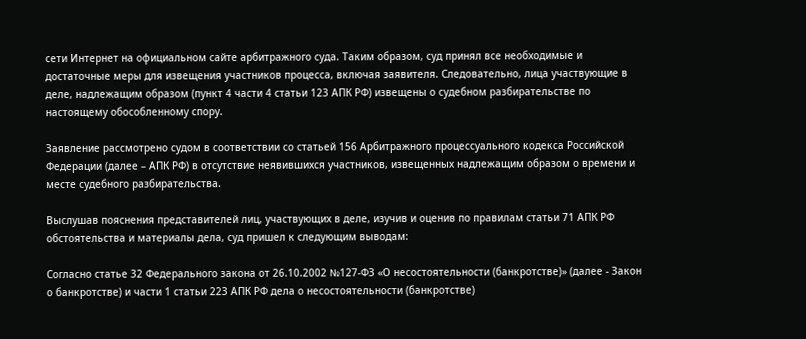сети Интернет на официальном сайте арбитражного суда. Таким образом, суд принял все необходимые и достаточные меры для извещения участников процесса, включая заявителя. Следовательно, лица участвующие в деле, надлежащим образом (пункт 4 части 4 статьи 123 АПК РФ) извещены о судебном разбирательстве по настоящему обособленному спору.

Заявление рассмотрено судом в соответствии со статьей 156 Арбитражного процессуального кодекса Российской Федерации (далее – АПК РФ) в отсутствие неявившихся участников, извещенных надлежащим образом о времени и месте судебного разбирательства.

Выслушав пояснения представителей лиц, участвующих в деле, изучив и оценив по правилам статьи 71 АПК РФ обстоятельства и материалы дела, суд пришел к следующим выводам:

Согласно статье 32 Федерального закона от 26.10.2002 №127-ФЗ «О несостоятельности (банкротстве)» (далее - Закон о банкротстве) и части 1 статьи 223 АПК РФ дела о несостоятельности (банкротстве)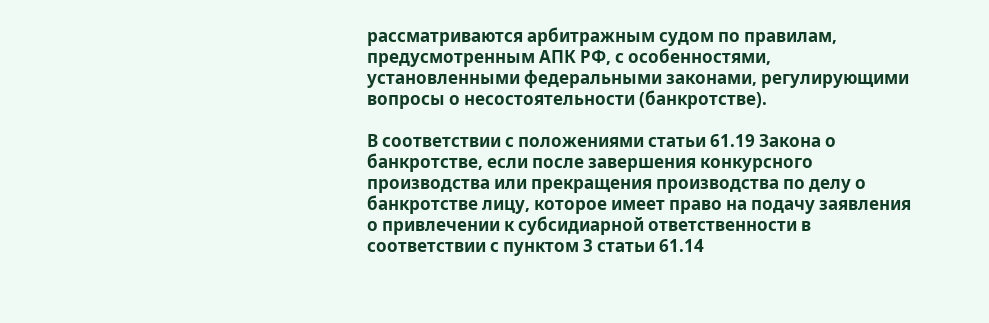рассматриваются арбитражным судом по правилам, предусмотренным АПК РФ, с особенностями, установленными федеральными законами, регулирующими вопросы о несостоятельности (банкротстве).

В соответствии с положениями статьи 61.19 Закона о банкротстве, если после завершения конкурсного производства или прекращения производства по делу о банкротстве лицу, которое имеет право на подачу заявления о привлечении к субсидиарной ответственности в соответствии с пунктом 3 статьи 61.14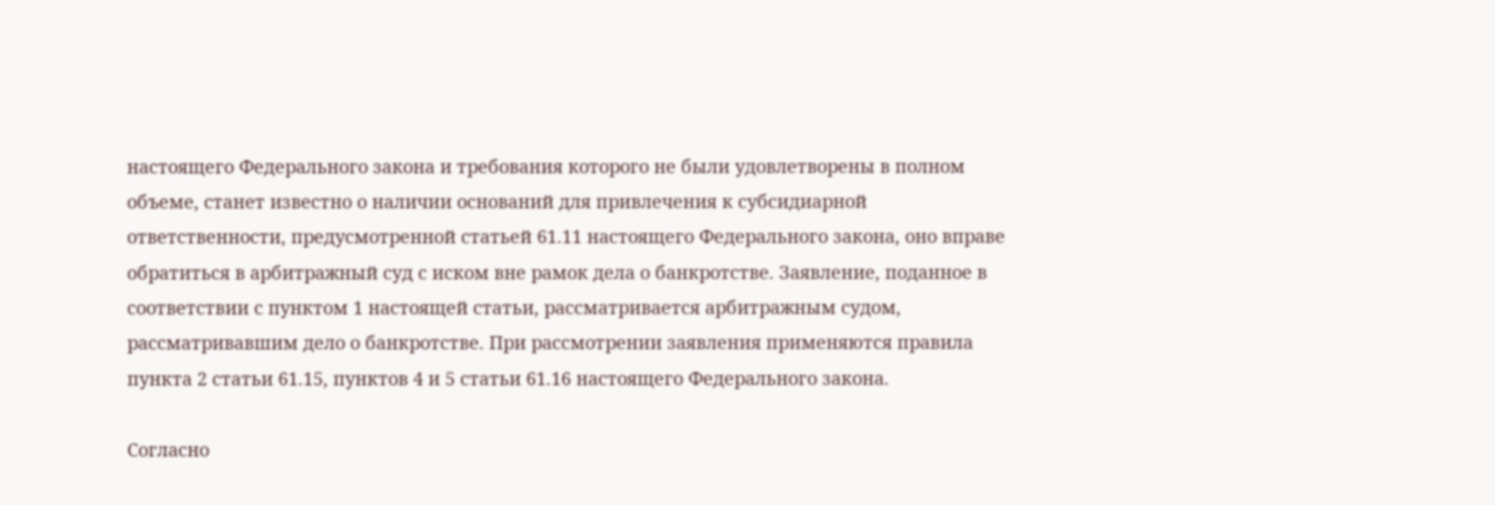настоящего Федерального закона и требования которого не были удовлетворены в полном объеме, станет известно о наличии оснований для привлечения к субсидиарной ответственности, предусмотренной статьей 61.11 настоящего Федерального закона, оно вправе обратиться в арбитражный суд с иском вне рамок дела о банкротстве. Заявление, поданное в соответствии с пунктом 1 настоящей статьи, рассматривается арбитражным судом, рассматривавшим дело о банкротстве. При рассмотрении заявления применяются правила пункта 2 статьи 61.15, пунктов 4 и 5 статьи 61.16 настоящего Федерального закона.

Согласно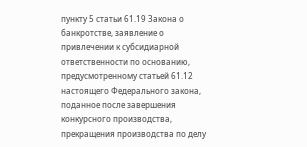пункту 5 статьи 61.19 Закона о банкротстве, заявление о привлечении к субсидиарной ответственности по основанию, предусмотренному статьей 61.12 настоящего Федерального закона, поданное после завершения конкурсного производства, прекращения производства по делу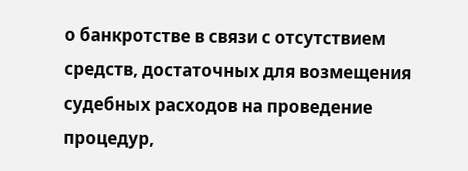о банкротстве в связи с отсутствием средств, достаточных для возмещения судебных расходов на проведение процедур,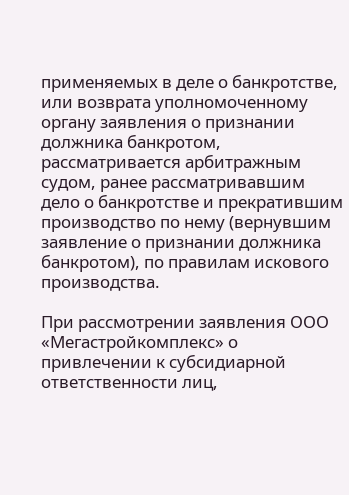применяемых в деле о банкротстве, или возврата уполномоченному органу заявления о признании должника банкротом, рассматривается арбитражным судом, ранее рассматривавшим дело о банкротстве и прекратившим производство по нему (вернувшим заявление о признании должника банкротом), по правилам искового производства.

При рассмотрении заявления ООО «Мегастройкомплекс» о привлечении к субсидиарной ответственности лиц,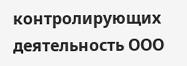контролирующих деятельность ООО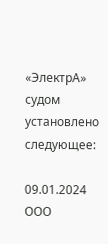«ЭлектрА» судом установлено следующее:

09.01.2024 ООО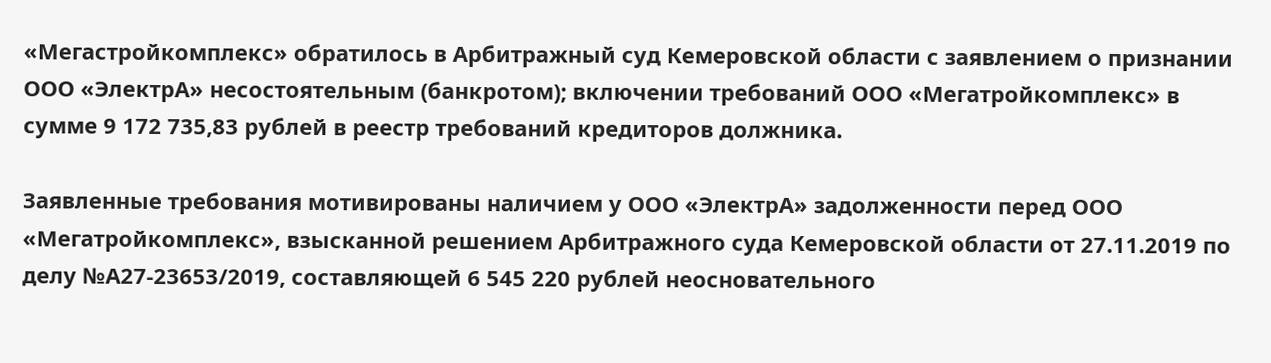«Мегастройкомплекс» обратилось в Арбитражный суд Кемеровской области с заявлением о признании ООО «ЭлектрА» несостоятельным (банкротом); включении требований ООО «Мегатройкомплекс» в сумме 9 172 735,83 рублей в реестр требований кредиторов должника.

Заявленные требования мотивированы наличием у ООО «ЭлектрА» задолженности перед ООО «Мегатройкомплекс», взысканной решением Арбитражного суда Кемеровской области от 27.11.2019 по делу №А27-23653/2019, составляющей 6 545 220 рублей неосновательного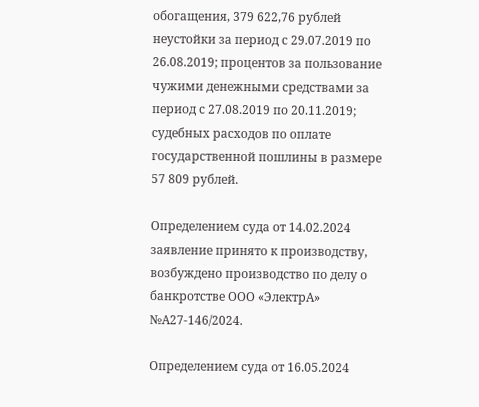обогащения, 379 622,76 рублей неустойки за период с 29.07.2019 по 26.08.2019; процентов за пользование чужими денежными средствами за период с 27.08.2019 по 20.11.2019; судебных расходов по оплате государственной пошлины в размере 57 809 рублей.

Определением суда от 14.02.2024 заявление принято к производству, возбуждено производство по делу о банкротстве ООО «ЭлектрА» №А27-146/2024.

Определением суда от 16.05.2024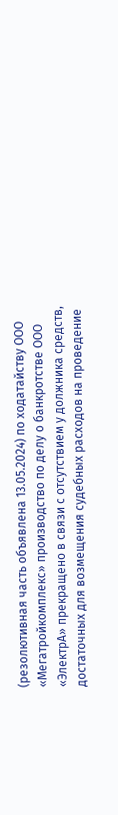(резолютивная часть объявлена 13.05.2024) по ходатайству ООО «Мегатройкомплекс» производство по делу о банкротстве ООО «ЭлектрА» прекращено в связи с отсутствием у должника средств, достаточных для возмещения судебных расходов на проведение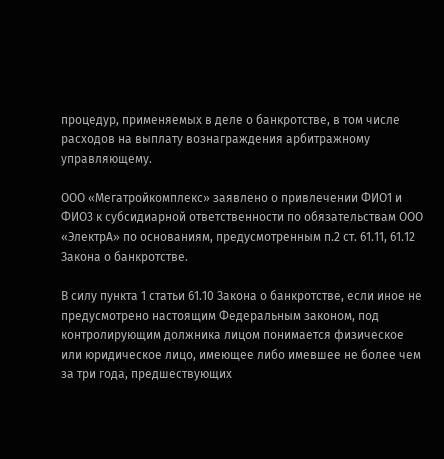процедур, применяемых в деле о банкротстве, в том числе расходов на выплату вознаграждения арбитражному управляющему.

ООО «Мегатройкомплекс» заявлено о привлечении ФИО1 и ФИО3 к субсидиарной ответственности по обязательствам ООО «ЭлектрА» по основаниям, предусмотренным п.2 ст. 61.11, 61.12 Закона о банкротстве.

В силу пункта 1 статьи 61.10 Закона о банкротстве, если иное не предусмотрено настоящим Федеральным законом, под контролирующим должника лицом понимается физическое или юридическое лицо, имеющее либо имевшее не более чем за три года, предшествующих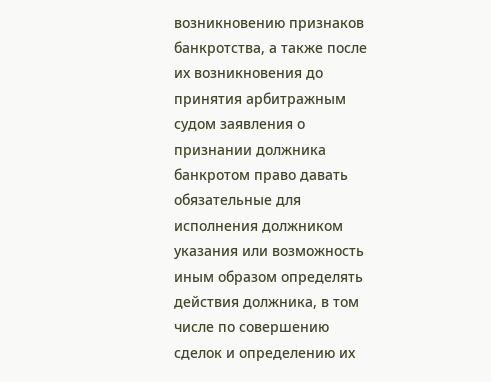возникновению признаков банкротства, а также после их возникновения до принятия арбитражным судом заявления о признании должника банкротом право давать обязательные для исполнения должником указания или возможность иным образом определять действия должника, в том числе по совершению сделок и определению их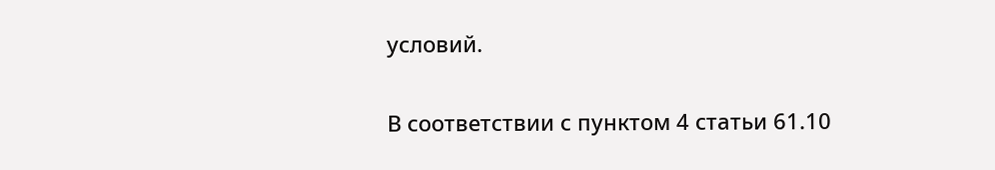условий.

В соответствии с пунктом 4 статьи 61.10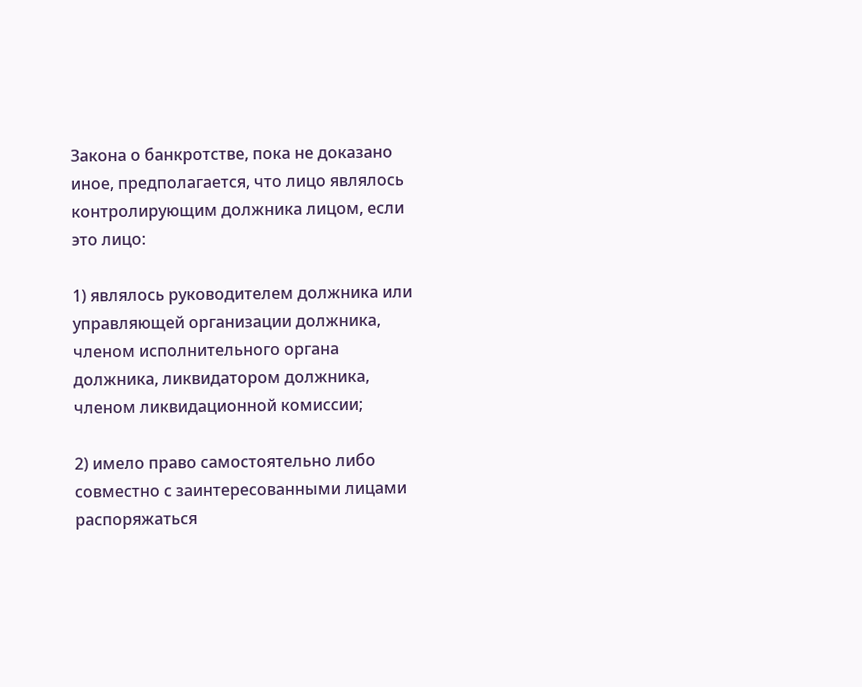Закона о банкротстве, пока не доказано иное, предполагается, что лицо являлось контролирующим должника лицом, если это лицо:

1) являлось руководителем должника или управляющей организации должника, членом исполнительного органа должника, ликвидатором должника, членом ликвидационной комиссии;

2) имело право самостоятельно либо совместно с заинтересованными лицами распоряжаться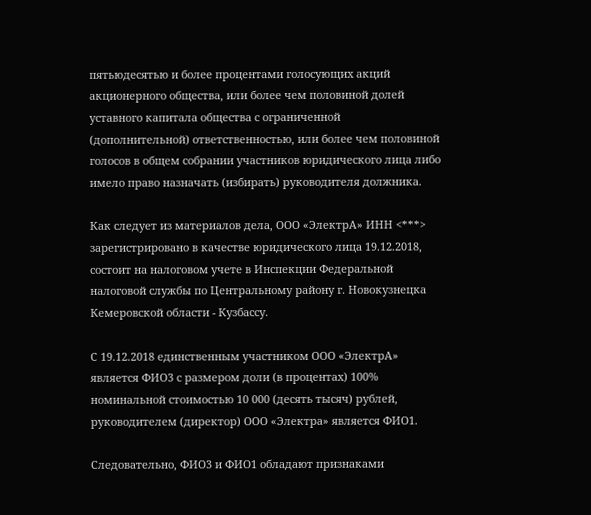пятьюдесятью и более процентами голосующих акций акционерного общества, или более чем половиной долей уставного капитала общества с ограниченной (дополнительной) ответственностью, или более чем половиной голосов в общем собрании участников юридического лица либо имело право назначать (избирать) руководителя должника.

Как следует из материалов дела, ООО «ЭлектрА» ИНН <***> зарегистрировано в качестве юридического лица 19.12.2018, состоит на налоговом учете в Инспекции Федеральной налоговой службы по Центральному району г. Новокузнецка Кемеровской области - Кузбассу.

С 19.12.2018 единственным участником ООО «ЭлектрА» является ФИО3 с размером доли (в процентах) 100% номинальной стоимостью 10 000 (десять тысяч) рублей, руководителем (директор) ООО «Электра» является ФИО1.

Следовательно, ФИО3 и ФИО1 обладают признаками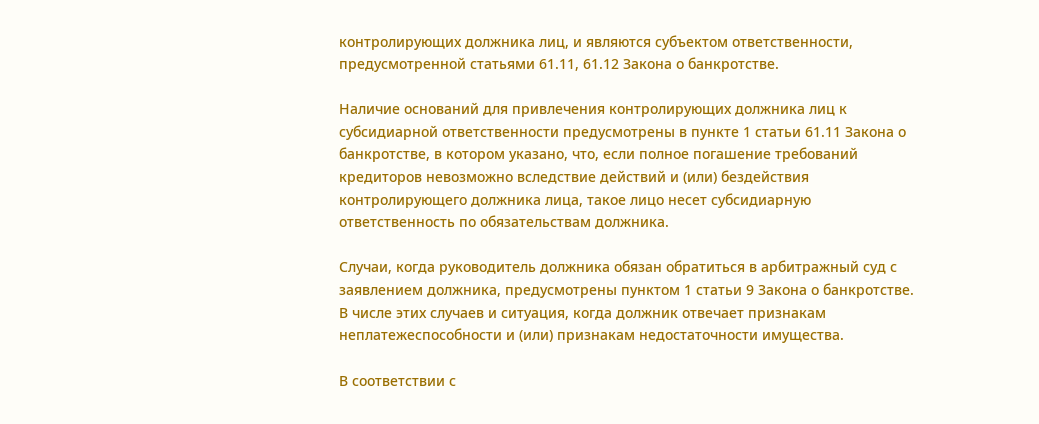контролирующих должника лиц, и являются субъектом ответственности, предусмотренной статьями 61.11, 61.12 Закона о банкротстве.

Наличие оснований для привлечения контролирующих должника лиц к субсидиарной ответственности предусмотрены в пункте 1 статьи 61.11 Закона о банкротстве, в котором указано, что, если полное погашение требований кредиторов невозможно вследствие действий и (или) бездействия контролирующего должника лица, такое лицо несет субсидиарную ответственность по обязательствам должника.

Случаи, когда руководитель должника обязан обратиться в арбитражный суд с заявлением должника, предусмотрены пунктом 1 статьи 9 Закона о банкротстве. В числе этих случаев и ситуация, когда должник отвечает признакам неплатежеспособности и (или) признакам недостаточности имущества.

В соответствии с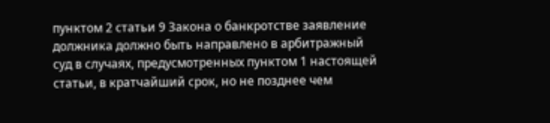пунктом 2 статьи 9 Закона о банкротстве заявление должника должно быть направлено в арбитражный суд в случаях, предусмотренных пунктом 1 настоящей статьи, в кратчайший срок, но не позднее чем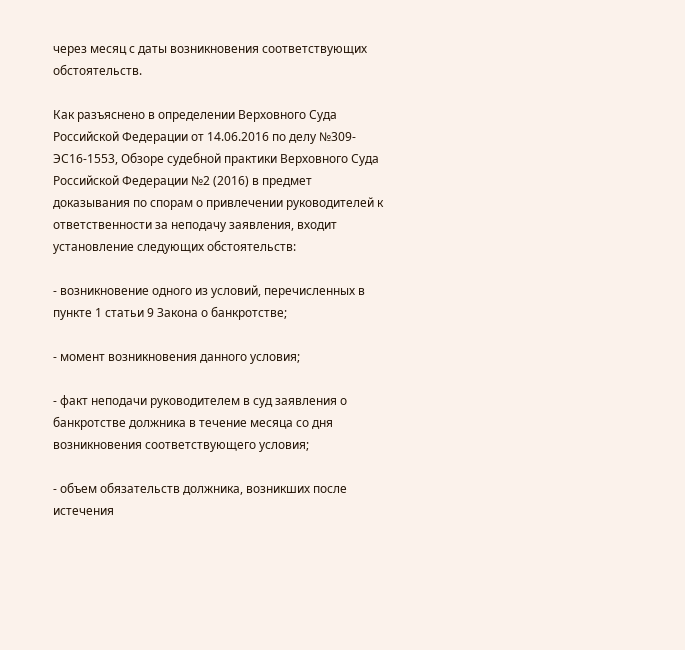через месяц с даты возникновения соответствующих обстоятельств.

Как разъяснено в определении Верховного Суда Российской Федерации от 14.06.2016 по делу №309-ЭС16-1553, Обзоре судебной практики Верховного Суда Российской Федерации №2 (2016) в предмет доказывания по спорам о привлечении руководителей к ответственности за неподачу заявления, входит установление следующих обстоятельств:

- возникновение одного из условий, перечисленных в пункте 1 статьи 9 Закона о банкротстве;

- момент возникновения данного условия;

- факт неподачи руководителем в суд заявления о банкротстве должника в течение месяца со дня возникновения соответствующего условия;

- объем обязательств должника, возникших после истечения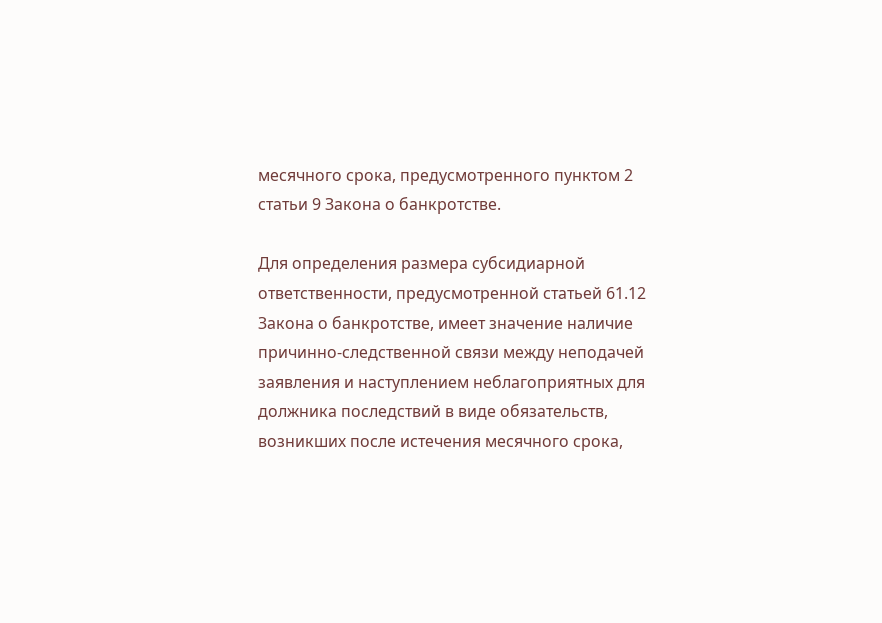месячного срока, предусмотренного пунктом 2 статьи 9 Закона о банкротстве.

Для определения размера субсидиарной ответственности, предусмотренной статьей 61.12 Закона о банкротстве, имеет значение наличие причинно-следственной связи между неподачей заявления и наступлением неблагоприятных для должника последствий в виде обязательств, возникших после истечения месячного срока,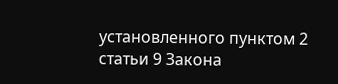установленного пунктом 2 статьи 9 Закона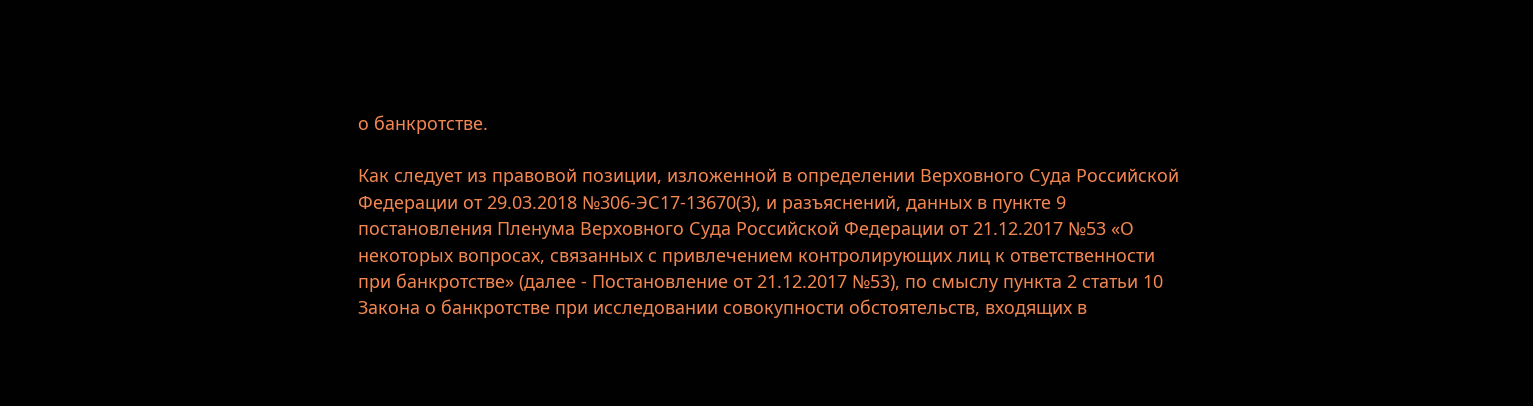о банкротстве.

Как следует из правовой позиции, изложенной в определении Верховного Суда Российской Федерации от 29.03.2018 №306-ЭС17-13670(3), и разъяснений, данных в пункте 9 постановления Пленума Верховного Суда Российской Федерации от 21.12.2017 №53 «О некоторых вопросах, связанных с привлечением контролирующих лиц к ответственности при банкротстве» (далее - Постановление от 21.12.2017 №53), по смыслу пункта 2 статьи 10 Закона о банкротстве при исследовании совокупности обстоятельств, входящих в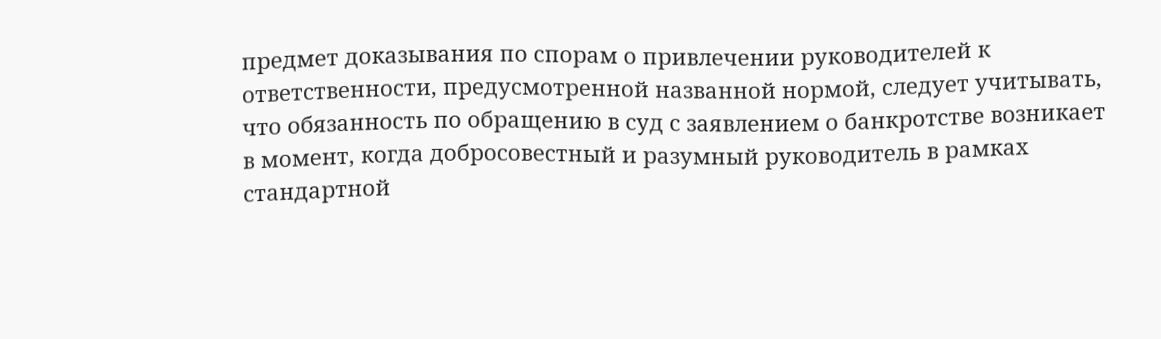предмет доказывания по спорам о привлечении руководителей к ответственности, предусмотренной названной нормой, следует учитывать, что обязанность по обращению в суд с заявлением о банкротстве возникает в момент, когда добросовестный и разумный руководитель в рамках стандартной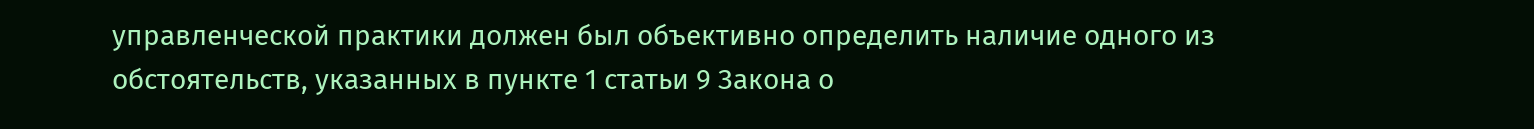управленческой практики должен был объективно определить наличие одного из обстоятельств, указанных в пункте 1 статьи 9 Закона о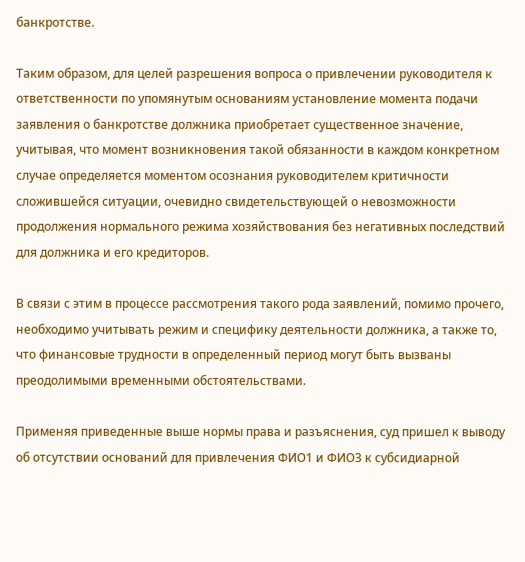банкротстве.

Таким образом, для целей разрешения вопроса о привлечении руководителя к ответственности по упомянутым основаниям установление момента подачи заявления о банкротстве должника приобретает существенное значение, учитывая, что момент возникновения такой обязанности в каждом конкретном случае определяется моментом осознания руководителем критичности сложившейся ситуации, очевидно свидетельствующей о невозможности продолжения нормального режима хозяйствования без негативных последствий для должника и его кредиторов.

В связи с этим в процессе рассмотрения такого рода заявлений, помимо прочего, необходимо учитывать режим и специфику деятельности должника, а также то, что финансовые трудности в определенный период могут быть вызваны преодолимыми временными обстоятельствами.

Применяя приведенные выше нормы права и разъяснения, суд пришел к выводу об отсутствии оснований для привлечения ФИО1 и ФИО3 к субсидиарной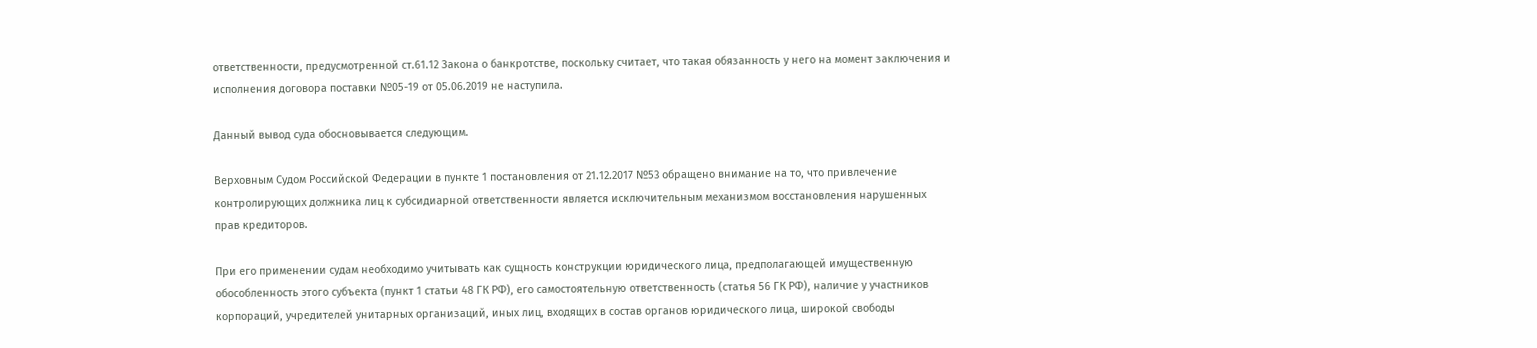ответственности, предусмотренной ст.61.12 Закона о банкротстве, поскольку считает, что такая обязанность у него на момент заключения и исполнения договора поставки №05-19 от 05.06.2019 не наступила.

Данный вывод суда обосновывается следующим.

Верховным Судом Российской Федерации в пункте 1 постановления от 21.12.2017 №53 обращено внимание на то, что привлечение контролирующих должника лиц к субсидиарной ответственности является исключительным механизмом восстановления нарушенных прав кредиторов.

При его применении судам необходимо учитывать как сущность конструкции юридического лица, предполагающей имущественную обособленность этого субъекта (пункт 1 статьи 48 ГК РФ), его самостоятельную ответственность (статья 56 ГК РФ), наличие у участников корпораций, учредителей унитарных организаций, иных лиц, входящих в состав органов юридического лица, широкой свободы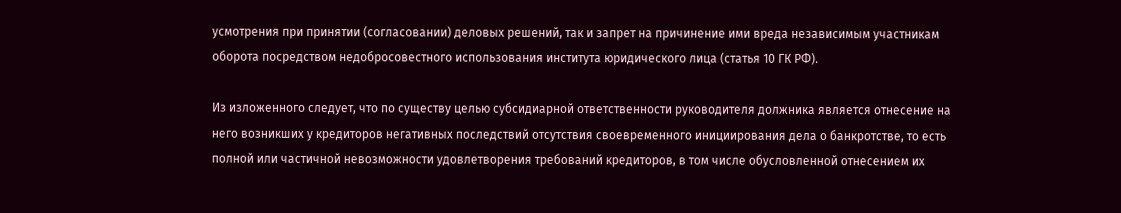усмотрения при принятии (согласовании) деловых решений, так и запрет на причинение ими вреда независимым участникам оборота посредством недобросовестного использования института юридического лица (статья 10 ГК РФ).

Из изложенного следует, что по существу целью субсидиарной ответственности руководителя должника является отнесение на него возникших у кредиторов негативных последствий отсутствия своевременного инициирования дела о банкротстве, то есть полной или частичной невозможности удовлетворения требований кредиторов, в том числе обусловленной отнесением их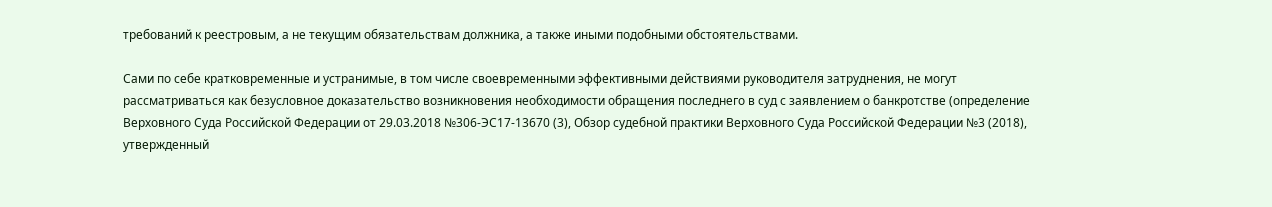требований к реестровым, а не текущим обязательствам должника, а также иными подобными обстоятельствами.

Сами по себе кратковременные и устранимые, в том числе своевременными эффективными действиями руководителя затруднения, не могут рассматриваться как безусловное доказательство возникновения необходимости обращения последнего в суд с заявлением о банкротстве (определение Верховного Суда Российской Федерации от 29.03.2018 №306-ЭС17-13670 (3), Обзор судебной практики Верховного Суда Российской Федерации №3 (2018), утвержденный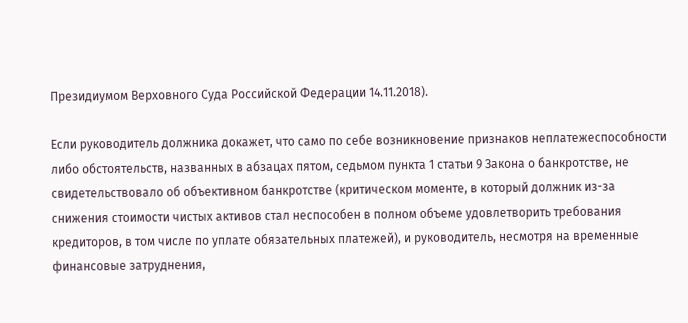Президиумом Верховного Суда Российской Федерации 14.11.2018).

Если руководитель должника докажет, что само по себе возникновение признаков неплатежеспособности либо обстоятельств, названных в абзацах пятом, седьмом пункта 1 статьи 9 Закона о банкротстве, не свидетельствовало об объективном банкротстве (критическом моменте, в который должник из-за снижения стоимости чистых активов стал неспособен в полном объеме удовлетворить требования кредиторов, в том числе по уплате обязательных платежей), и руководитель, несмотря на временные финансовые затруднения,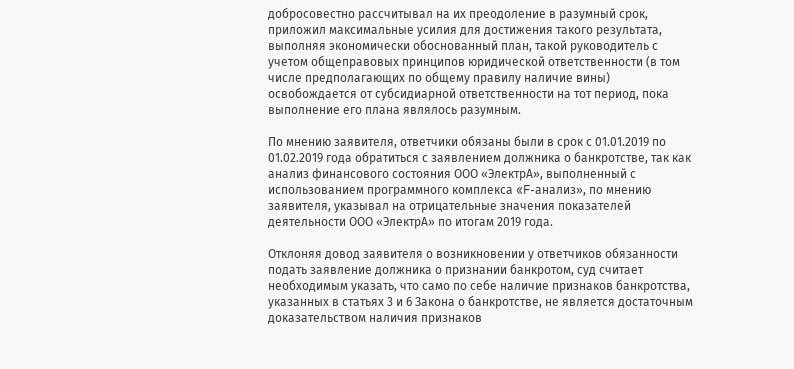добросовестно рассчитывал на их преодоление в разумный срок, приложил максимальные усилия для достижения такого результата, выполняя экономически обоснованный план, такой руководитель с учетом общеправовых принципов юридической ответственности (в том числе предполагающих по общему правилу наличие вины) освобождается от субсидиарной ответственности на тот период, пока выполнение его плана являлось разумным.

По мнению заявителя, ответчики обязаны были в срок с 01.01.2019 по 01.02.2019 года обратиться с заявлением должника о банкротстве, так как анализ финансового состояния ООО «ЭлектрА», выполненный с использованием программного комплекса «F-анализ», по мнению заявителя, указывал на отрицательные значения показателей деятельности ООО «ЭлектрА» по итогам 2019 года.

Отклоняя довод заявителя о возникновении у ответчиков обязанности подать заявление должника о признании банкротом, суд считает необходимым указать, что само по себе наличие признаков банкротства, указанных в статьях 3 и 6 Закона о банкротстве, не является достаточным доказательством наличия признаков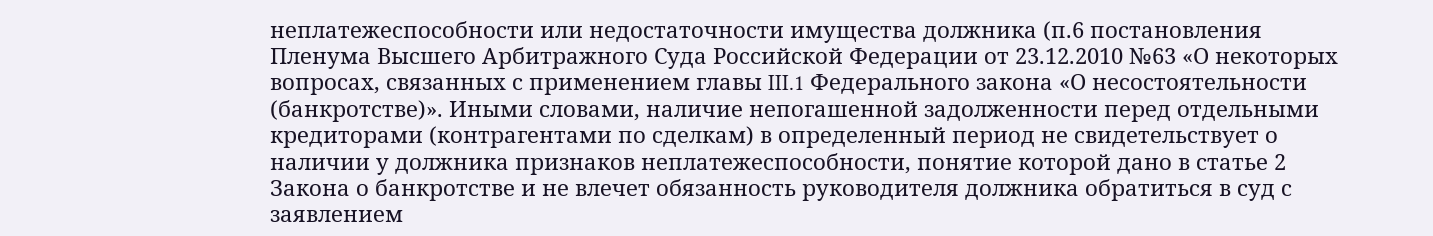неплатежеспособности или недостаточности имущества должника (п.6 постановления Пленума Высшего Арбитражного Суда Российской Федерации от 23.12.2010 №63 «О некоторых вопросах, связанных с применением главы III.1 Федерального закона «О несостоятельности (банкротстве)». Иными словами, наличие непогашенной задолженности перед отдельными кредиторами (контрагентами по сделкам) в определенный период не свидетельствует о наличии у должника признаков неплатежеспособности, понятие которой дано в статье 2 Закона о банкротстве и не влечет обязанность руководителя должника обратиться в суд с заявлением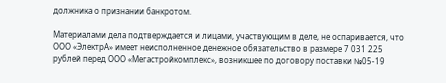должника о признании банкротом.

Материалами дела подтверждается и лицами, участвующим в деле, не оспаривается, что ООО «ЭлектрА» имеет неисполненное денежное обязательство в размере 7 031 225 рублей перед ООО «Мегастройкомплекс», возникшее по договору поставки №05-19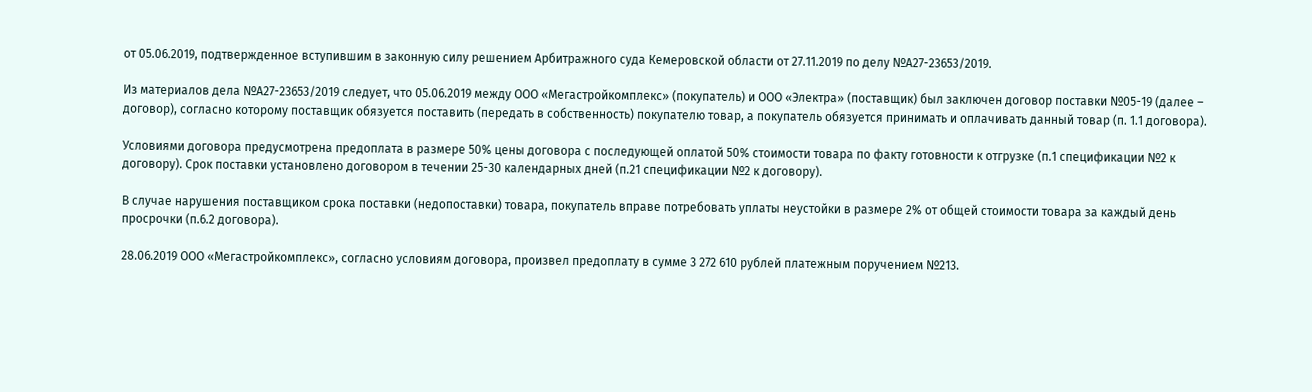от 05.06.2019, подтвержденное вступившим в законную силу решением Арбитражного суда Кемеровской области от 27.11.2019 по делу №А27-23653/2019.

Из материалов дела №А27-23653/2019 следует, что 05.06.2019 между ООО «Мегастройкомплекс» (покупатель) и ООО «Электра» (поставщик) был заключен договор поставки №05-19 (далее – договор), согласно которому поставщик обязуется поставить (передать в собственность) покупателю товар, а покупатель обязуется принимать и оплачивать данный товар (п. 1.1 договора).

Условиями договора предусмотрена предоплата в размере 50% цены договора с последующей оплатой 50% стоимости товара по факту готовности к отгрузке (п.1 спецификации №2 к договору). Срок поставки установлено договором в течении 25-30 календарных дней (п.21 спецификации №2 к договору).

В случае нарушения поставщиком срока поставки (недопоставки) товара, покупатель вправе потребовать уплаты неустойки в размере 2% от общей стоимости товара за каждый день просрочки (п.6.2 договора).

28.06.2019 ООО «Мегастройкомплекс», согласно условиям договора, произвел предоплату в сумме 3 272 610 рублей платежным поручением №213.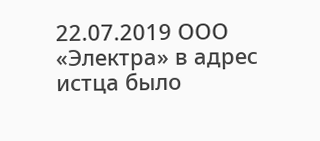22.07.2019 ООО «Электра» в адрес истца было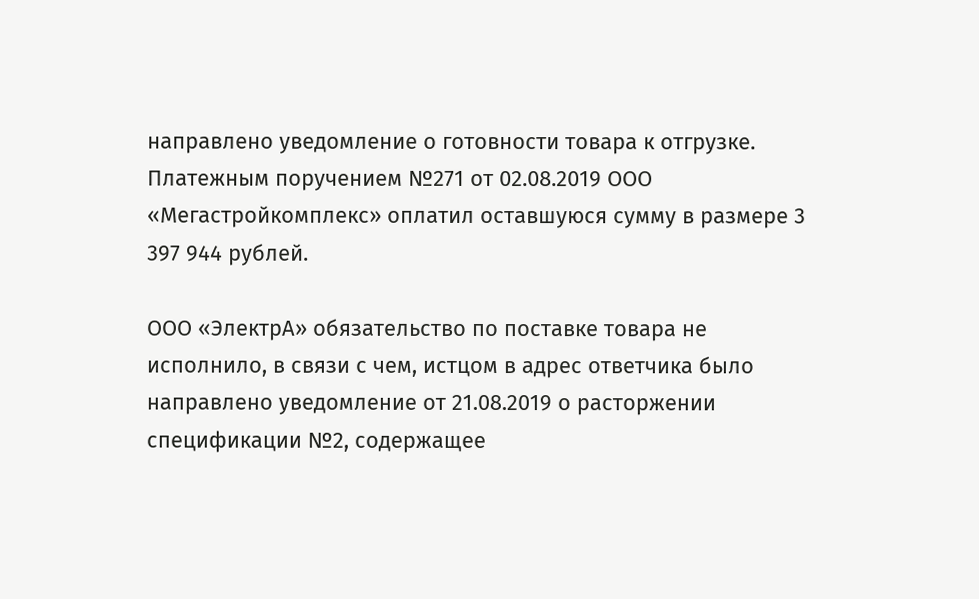направлено уведомление о готовности товара к отгрузке. Платежным поручением №271 от 02.08.2019 ООО «Мегастройкомплекс» оплатил оставшуюся сумму в размере 3 397 944 рублей.

ООО «ЭлектрА» обязательство по поставке товара не исполнило, в связи с чем, истцом в адрес ответчика было направлено уведомление от 21.08.2019 о расторжении спецификации №2, содержащее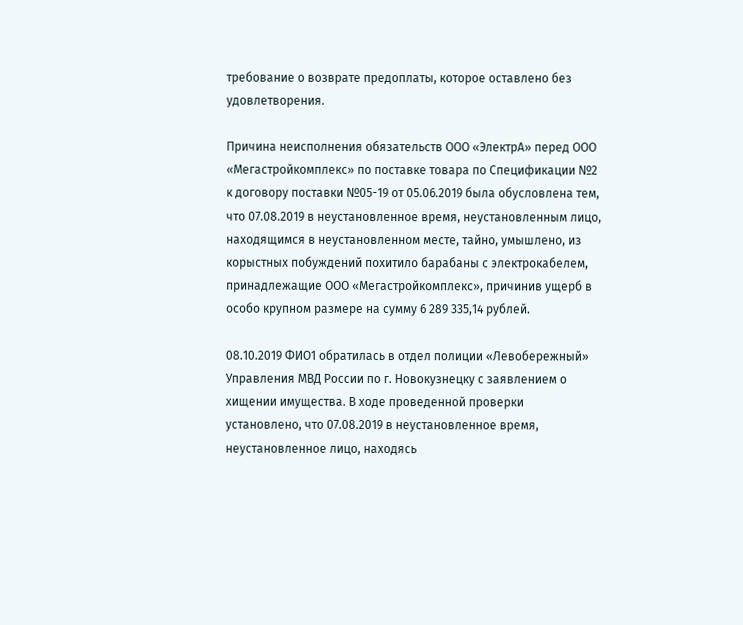требование о возврате предоплаты, которое оставлено без удовлетворения.

Причина неисполнения обязательств ООО «ЭлектрА» перед ООО «Мегастройкомплекс» по поставке товара по Спецификации №2 к договору поставки №05-19 от 05.06.2019 была обусловлена тем, что 07.08.2019 в неустановленное время, неустановленным лицо, находящимся в неустановленном месте, тайно, умышлено, из корыстных побуждений похитило барабаны с электрокабелем, принадлежащие ООО «Мегастройкомплекс», причинив ущерб в особо крупном размере на сумму 6 289 335,14 рублей.

08.10.2019 ФИО1 обратилась в отдел полиции «Левобережный» Управления МВД России по г. Новокузнецку с заявлением о хищении имущества. В ходе проведенной проверки установлено, что 07.08.2019 в неустановленное время, неустановленное лицо, находясь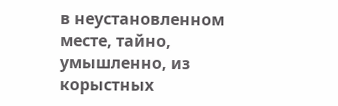в неустановленном месте, тайно, умышленно, из корыстных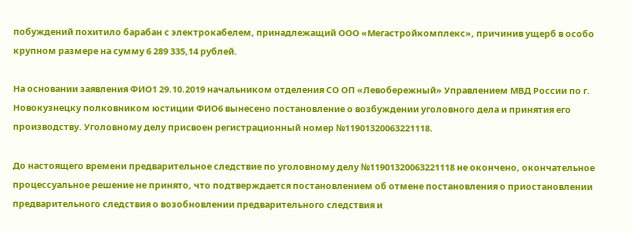побуждений похитило барабан с электрокабелем, принадлежащий ООО «Мегастройкомплекс», причинив ущерб в особо крупном размере на сумму 6 289 335,14 рублей.

На основании заявления ФИО1 29.10.2019 начальником отделения СО ОП «Левобережный» Управлением МВД России по г. Новокузнецку полковником юстиции ФИО6 вынесено постановление о возбуждении уголовного дела и принятия его производству. Уголовному делу присвоен регистрационный номер №11901320063221118.

До настоящего времени предварительное следствие по уголовному делу №11901320063221118 не окончено, окончательное процессуальное решение не принято, что подтверждается постановлением об отмене постановления о приостановлении предварительного следствия о возобновлении предварительного следствия и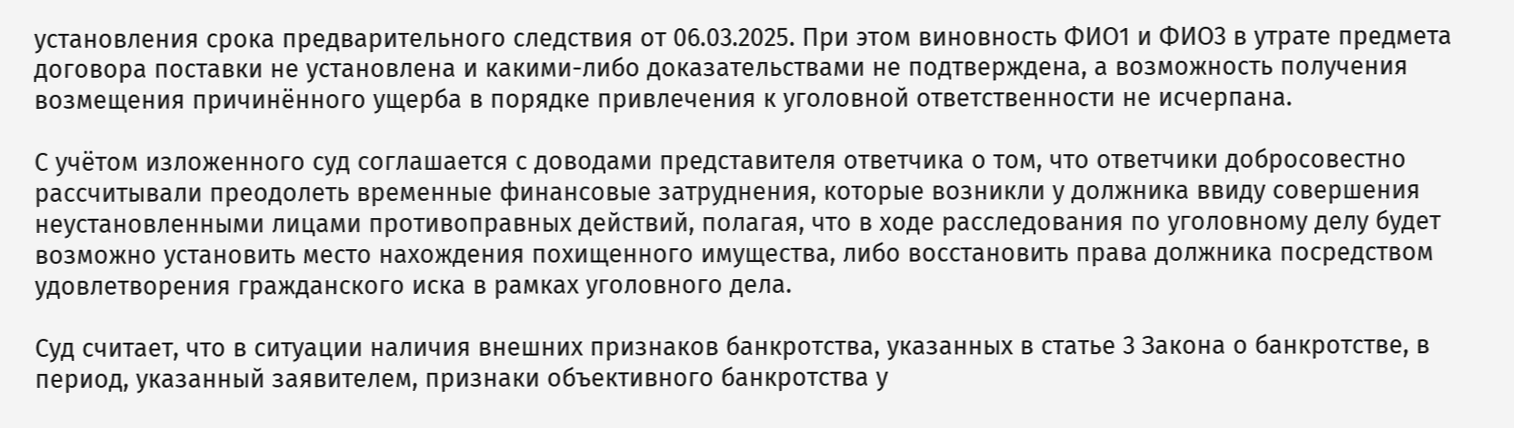установления срока предварительного следствия от 06.03.2025. При этом виновность ФИО1 и ФИО3 в утрате предмета договора поставки не установлена и какими-либо доказательствами не подтверждена, а возможность получения возмещения причинённого ущерба в порядке привлечения к уголовной ответственности не исчерпана.

С учётом изложенного суд соглашается с доводами представителя ответчика о том, что ответчики добросовестно рассчитывали преодолеть временные финансовые затруднения, которые возникли у должника ввиду совершения неустановленными лицами противоправных действий, полагая, что в ходе расследования по уголовному делу будет возможно установить место нахождения похищенного имущества, либо восстановить права должника посредством удовлетворения гражданского иска в рамках уголовного дела.

Суд считает, что в ситуации наличия внешних признаков банкротства, указанных в статье 3 Закона о банкротстве, в период, указанный заявителем, признаки объективного банкротства у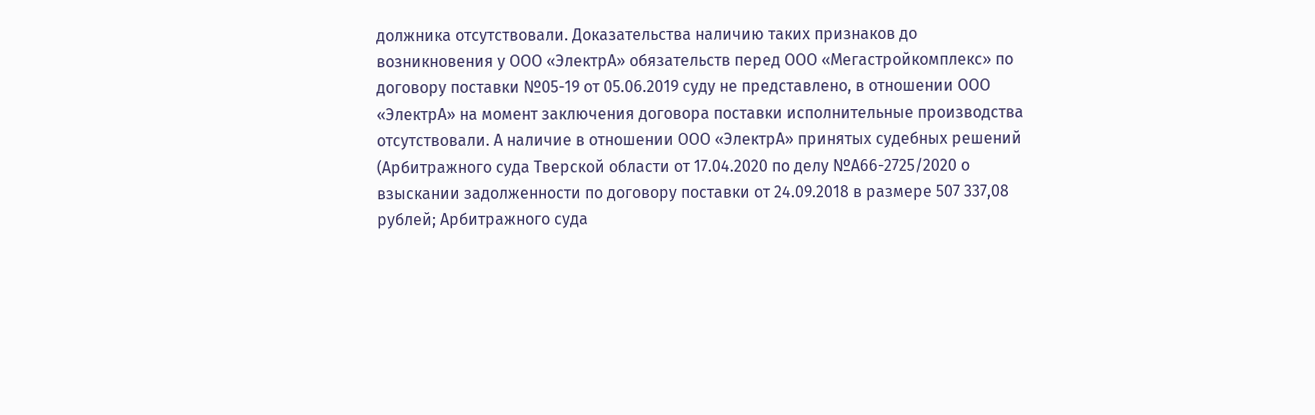должника отсутствовали. Доказательства наличию таких признаков до возникновения у ООО «ЭлектрА» обязательств перед ООО «Мегастройкомплекс» по договору поставки №05-19 от 05.06.2019 суду не представлено, в отношении ООО «ЭлектрА» на момент заключения договора поставки исполнительные производства отсутствовали. А наличие в отношении ООО «ЭлектрА» принятых судебных решений (Арбитражного суда Тверской области от 17.04.2020 по делу №А66-2725/2020 о взыскании задолженности по договору поставки от 24.09.2018 в размере 507 337,08 рублей; Арбитражного суда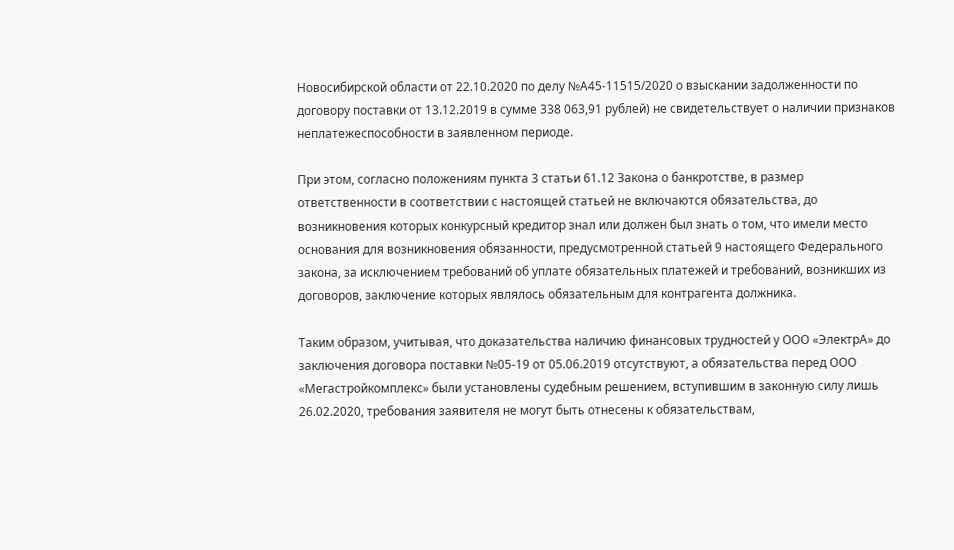Новосибирской области от 22.10.2020 по делу №А45-11515/2020 о взыскании задолженности по договору поставки от 13.12.2019 в сумме 338 063,91 рублей) не свидетельствует о наличии признаков неплатежеспособности в заявленном периоде.

При этом, согласно положениям пункта 3 статьи 61.12 Закона о банкротстве, в размер ответственности в соответствии с настоящей статьей не включаются обязательства, до возникновения которых конкурсный кредитор знал или должен был знать о том, что имели место основания для возникновения обязанности, предусмотренной статьей 9 настоящего Федерального закона, за исключением требований об уплате обязательных платежей и требований, возникших из договоров, заключение которых являлось обязательным для контрагента должника.

Таким образом, учитывая, что доказательства наличию финансовых трудностей у ООО «ЭлектрА» до заключения договора поставки №05-19 от 05.06.2019 отсутствуют, а обязательства перед ООО «Мегастройкомплекс» были установлены судебным решением, вступившим в законную силу лишь 26.02.2020, требования заявителя не могут быть отнесены к обязательствам,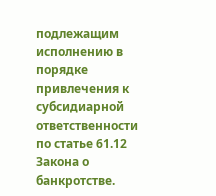подлежащим исполнению в порядке привлечения к субсидиарной ответственности по статье 61.12 Закона о банкротстве.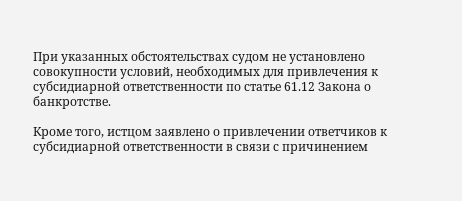При указанных обстоятельствах судом не установлено совокупности условий, необходимых для привлечения к субсидиарной ответственности по статье 61.12 Закона о банкротстве.

Кроме того, истцом заявлено о привлечении ответчиков к субсидиарной ответственности в связи с причинением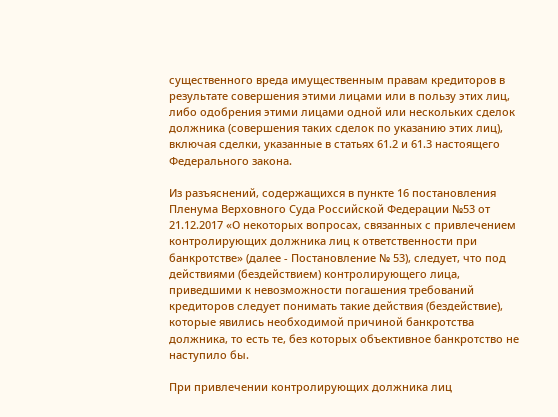существенного вреда имущественным правам кредиторов в результате совершения этими лицами или в пользу этих лиц, либо одобрения этими лицами одной или нескольких сделок должника (совершения таких сделок по указанию этих лиц), включая сделки, указанные в статьях 61.2 и 61.3 настоящего Федерального закона.

Из разъяснений, содержащихся в пункте 16 постановления Пленума Верховного Суда Российской Федерации №53 от 21.12.2017 «О некоторых вопросах, связанных с привлечением контролирующих должника лиц к ответственности при банкротстве» (далее - Постановление № 53), следует, что под действиями (бездействием) контролирующего лица, приведшими к невозможности погашения требований кредиторов следует понимать такие действия (бездействие), которые явились необходимой причиной банкротства должника, то есть те, без которых объективное банкротство не наступило бы.

При привлечении контролирующих должника лиц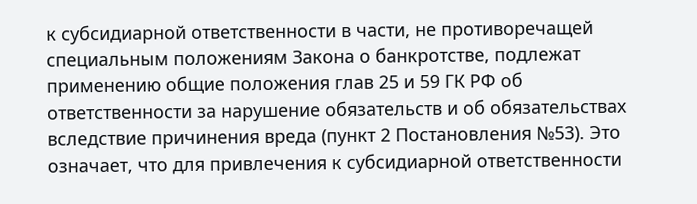к субсидиарной ответственности в части, не противоречащей специальным положениям Закона о банкротстве, подлежат применению общие положения глав 25 и 59 ГК РФ об ответственности за нарушение обязательств и об обязательствах вследствие причинения вреда (пункт 2 Постановления №53). Это означает, что для привлечения к субсидиарной ответственности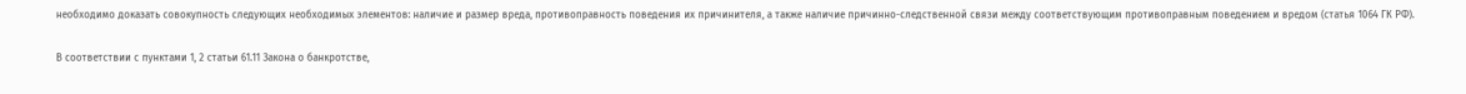необходимо доказать совокупность следующих необходимых элементов: наличие и размер вреда, противоправность поведения их причинителя, а также наличие причинно-следственной связи между соответствующим противоправным поведением и вредом (статья 1064 ГК РФ).

В соответствии с пунктами 1, 2 статьи 61.11 Закона о банкротстве,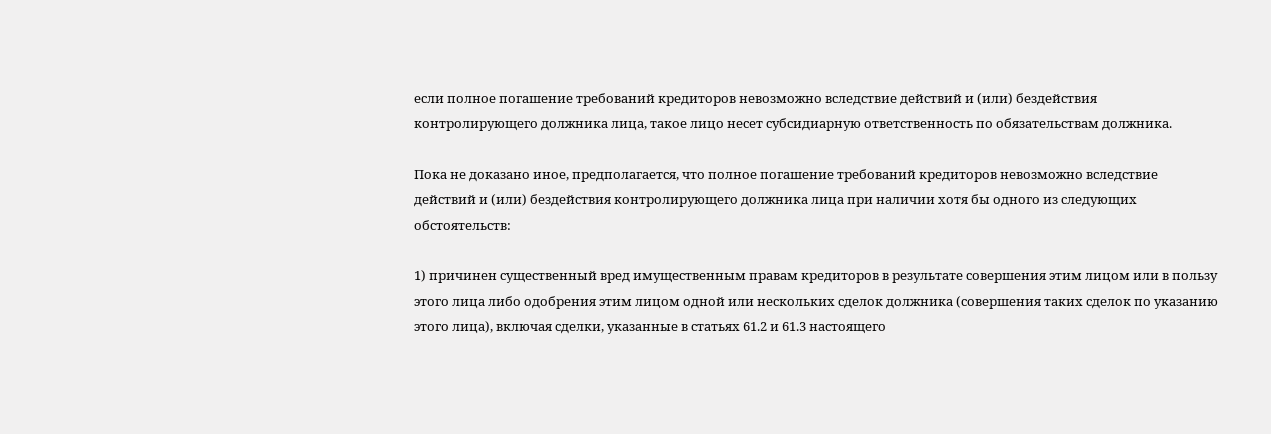если полное погашение требований кредиторов невозможно вследствие действий и (или) бездействия контролирующего должника лица, такое лицо несет субсидиарную ответственность по обязательствам должника.

Пока не доказано иное, предполагается, что полное погашение требований кредиторов невозможно вследствие действий и (или) бездействия контролирующего должника лица при наличии хотя бы одного из следующих обстоятельств:

1) причинен существенный вред имущественным правам кредиторов в результате совершения этим лицом или в пользу этого лица либо одобрения этим лицом одной или нескольких сделок должника (совершения таких сделок по указанию этого лица), включая сделки, указанные в статьях 61.2 и 61.3 настоящего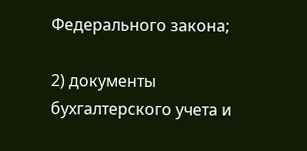Федерального закона;

2) документы бухгалтерского учета и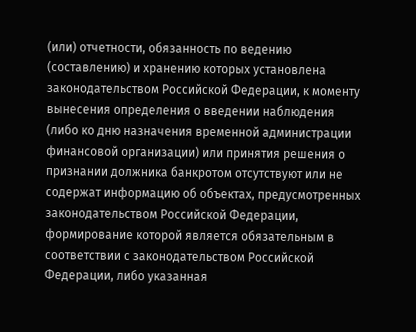(или) отчетности, обязанность по ведению (составлению) и хранению которых установлена законодательством Российской Федерации, к моменту вынесения определения о введении наблюдения (либо ко дню назначения временной администрации финансовой организации) или принятия решения о признании должника банкротом отсутствуют или не содержат информацию об объектах, предусмотренных законодательством Российской Федерации, формирование которой является обязательным в соответствии с законодательством Российской Федерации, либо указанная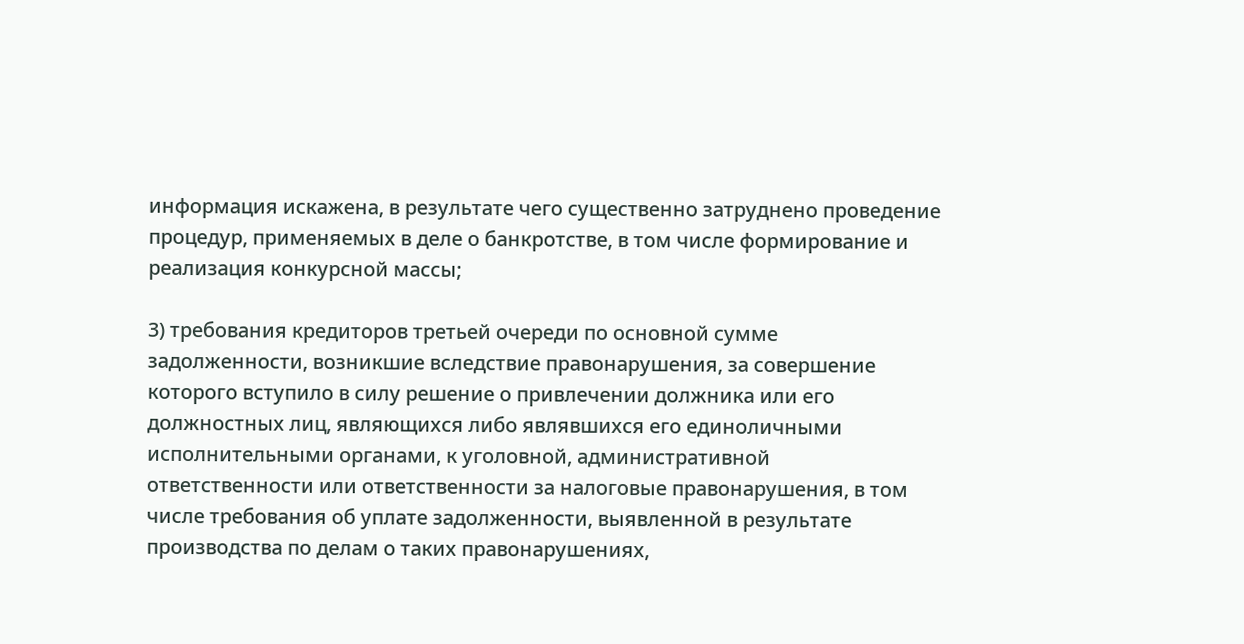информация искажена, в результате чего существенно затруднено проведение процедур, применяемых в деле о банкротстве, в том числе формирование и реализация конкурсной массы;

3) требования кредиторов третьей очереди по основной сумме задолженности, возникшие вследствие правонарушения, за совершение которого вступило в силу решение о привлечении должника или его должностных лиц, являющихся либо являвшихся его единоличными исполнительными органами, к уголовной, административной ответственности или ответственности за налоговые правонарушения, в том числе требования об уплате задолженности, выявленной в результате производства по делам о таких правонарушениях,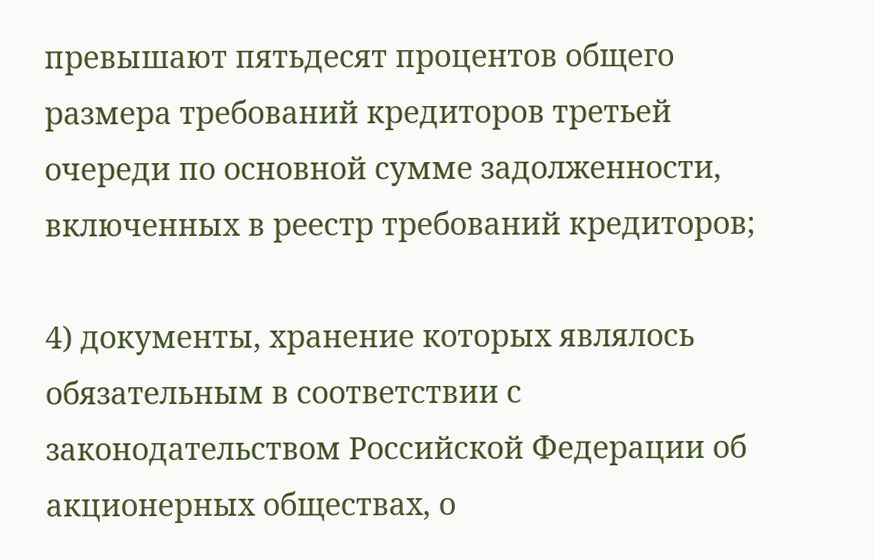превышают пятьдесят процентов общего размера требований кредиторов третьей очереди по основной сумме задолженности, включенных в реестр требований кредиторов;

4) документы, хранение которых являлось обязательным в соответствии с законодательством Российской Федерации об акционерных обществах, о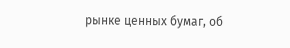рынке ценных бумаг, об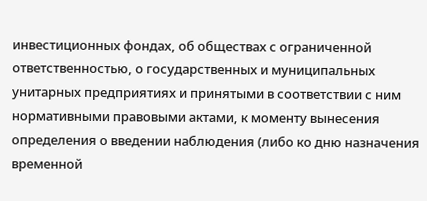инвестиционных фондах, об обществах с ограниченной ответственностью, о государственных и муниципальных унитарных предприятиях и принятыми в соответствии с ним нормативными правовыми актами, к моменту вынесения определения о введении наблюдения (либо ко дню назначения временной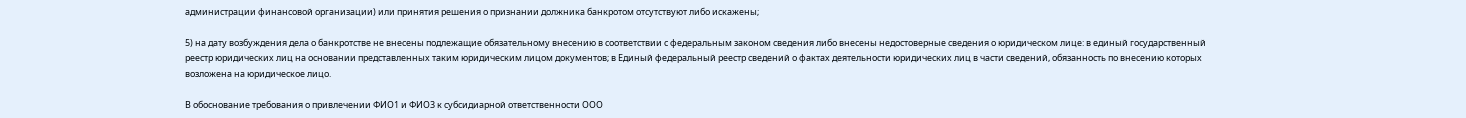администрации финансовой организации) или принятия решения о признании должника банкротом отсутствуют либо искажены;

5) на дату возбуждения дела о банкротстве не внесены подлежащие обязательному внесению в соответствии с федеральным законом сведения либо внесены недостоверные сведения о юридическом лице: в единый государственный реестр юридических лиц на основании представленных таким юридическим лицом документов; в Единый федеральный реестр сведений о фактах деятельности юридических лиц в части сведений, обязанность по внесению которых возложена на юридическое лицо.

В обоснование требования о привлечении ФИО1 и ФИО3 к субсидиарной ответственности ООО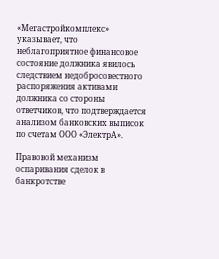«Мегастройкомплекс» указывает, что неблагоприятное финансовое состояние должника явилось следствием недобросовестного распоряжения активами должника со стороны ответчиков, что подтверждается анализом банковских выписок по счетам ООО «ЭлектрА».

Правовой механизм оспаривания сделок в банкротстве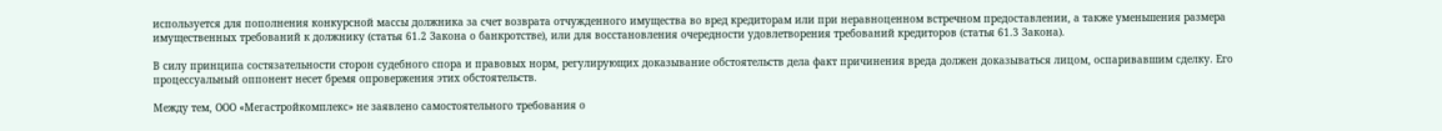используется для пополнения конкурсной массы должника за счет возврата отчужденного имущества во вред кредиторам или при неравноценном встречном предоставлении, а также уменьшения размера имущественных требований к должнику (статья 61.2 Закона о банкротстве), или для восстановления очередности удовлетворения требований кредиторов (статья 61.3 Закона).

В силу принципа состязательности сторон судебного спора и правовых норм, регулирующих доказывание обстоятельств дела факт причинения вреда должен доказываться лицом, оспаривавшим сделку. Его процессуальный оппонент несет бремя опровержения этих обстоятельств.

Между тем, ООО «Мегастройкомплекс» не заявлено самостоятельного требования о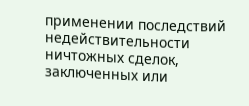применении последствий недействительности ничтожных сделок, заключенных или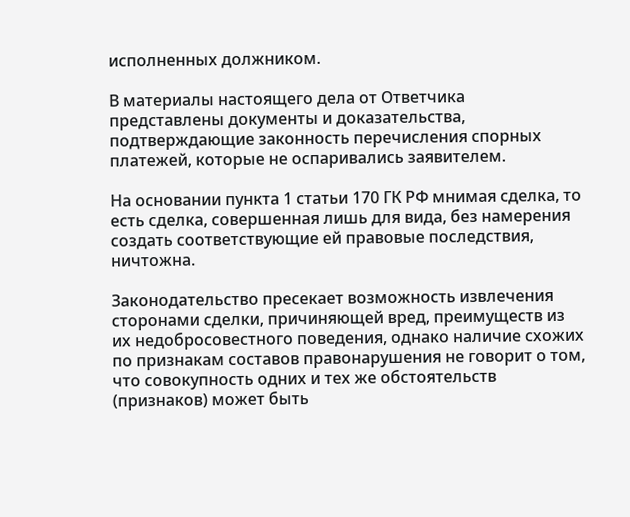исполненных должником.

В материалы настоящего дела от Ответчика представлены документы и доказательства, подтверждающие законность перечисления спорных платежей, которые не оспаривались заявителем.

На основании пункта 1 статьи 170 ГК РФ мнимая сделка, то есть сделка, совершенная лишь для вида, без намерения создать соответствующие ей правовые последствия, ничтожна.

Законодательство пресекает возможность извлечения сторонами сделки, причиняющей вред, преимуществ из их недобросовестного поведения, однако наличие схожих по признакам составов правонарушения не говорит о том, что совокупность одних и тех же обстоятельств (признаков) может быть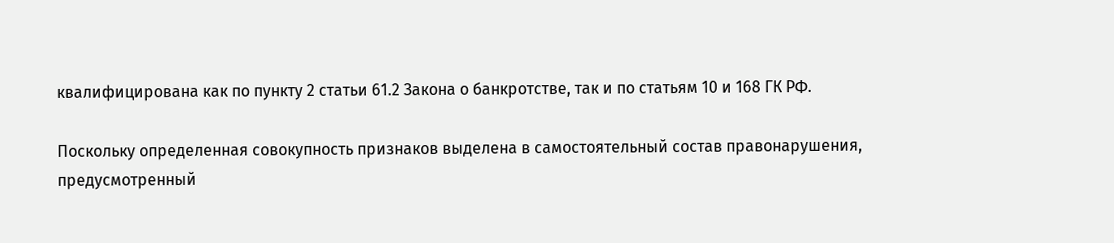квалифицирована как по пункту 2 статьи 61.2 Закона о банкротстве, так и по статьям 10 и 168 ГК РФ.

Поскольку определенная совокупность признаков выделена в самостоятельный состав правонарушения, предусмотренный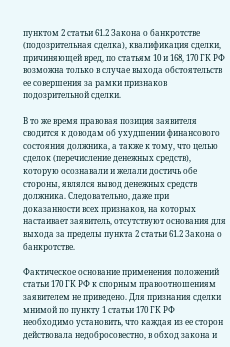пунктом 2 статьи 61.2 Закона о банкротстве (подозрительная сделка), квалификация сделки, причиняющей вред, по статьям 10 и 168, 170 ГК РФ возможна только в случае выхода обстоятельств ее совершения за рамки признаков подозрительной сделки.

В то же время правовая позиция заявителя сводится к доводам об ухудшении финансового состояния должника, а также к тому, что целью сделок (перечисление денежных средств), которую осознавали и желали достичь обе стороны, являлся вывод денежных средств должника. Следовательно, даже при доказанности всех признаков, на которых настаивает заявитель, отсутствуют основания для выхода за пределы пункта 2 статьи 61.2 Закона о банкротстве.

Фактическое основание применения положений статьи 170 ГК РФ к спорным правоотношениям заявителем не приведено. Для признания сделки мнимой по пункту 1 статьи 170 ГК РФ необходимо установить, что каждая из ее сторон действовала недобросовестно, в обход закона и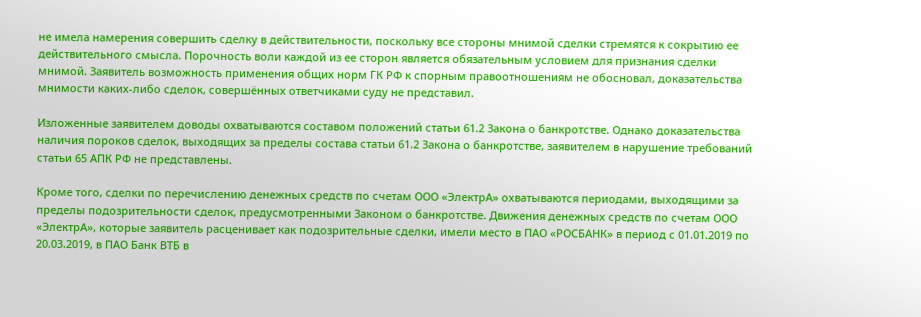не имела намерения совершить сделку в действительности, поскольку все стороны мнимой сделки стремятся к сокрытию ее действительного смысла. Порочность воли каждой из ее сторон является обязательным условием для признания сделки мнимой. Заявитель возможность применения общих норм ГК РФ к спорным правоотношениям не обосновал, доказательства мнимости каких-либо сделок, совершённых ответчиками суду не представил.

Изложенные заявителем доводы охватываются составом положений статьи 61.2 Закона о банкротстве. Однако доказательства наличия пороков сделок, выходящих за пределы состава статьи 61.2 Закона о банкротстве, заявителем в нарушение требований статьи 65 АПК РФ не представлены.

Кроме того, сделки по перечислению денежных средств по счетам ООО «ЭлектрА» охватываются периодами, выходящими за пределы подозрительности сделок, предусмотренными Законом о банкротстве. Движения денежных средств по счетам ООО «ЭлектрА», которые заявитель расценивает как подозрительные сделки, имели место в ПАО «РОСБАНК» в период с 01.01.2019 по 20.03.2019, в ПАО Банк ВТБ в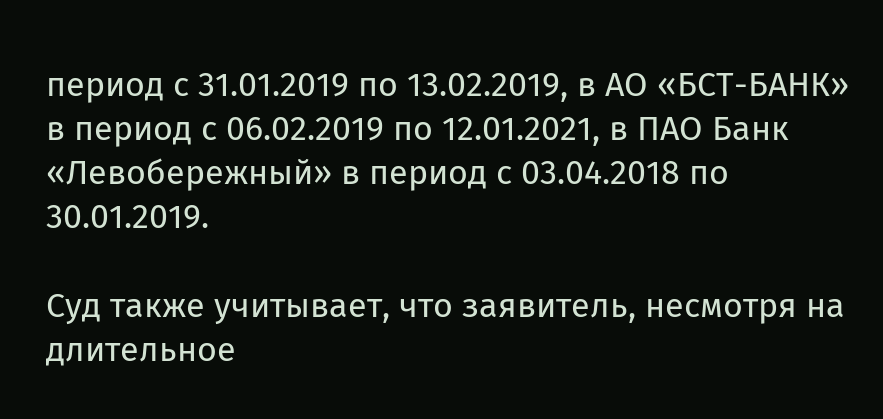период с 31.01.2019 по 13.02.2019, в АО «БСТ-БАНК» в период с 06.02.2019 по 12.01.2021, в ПАО Банк «Левобережный» в период с 03.04.2018 по 30.01.2019.

Суд также учитывает, что заявитель, несмотря на длительное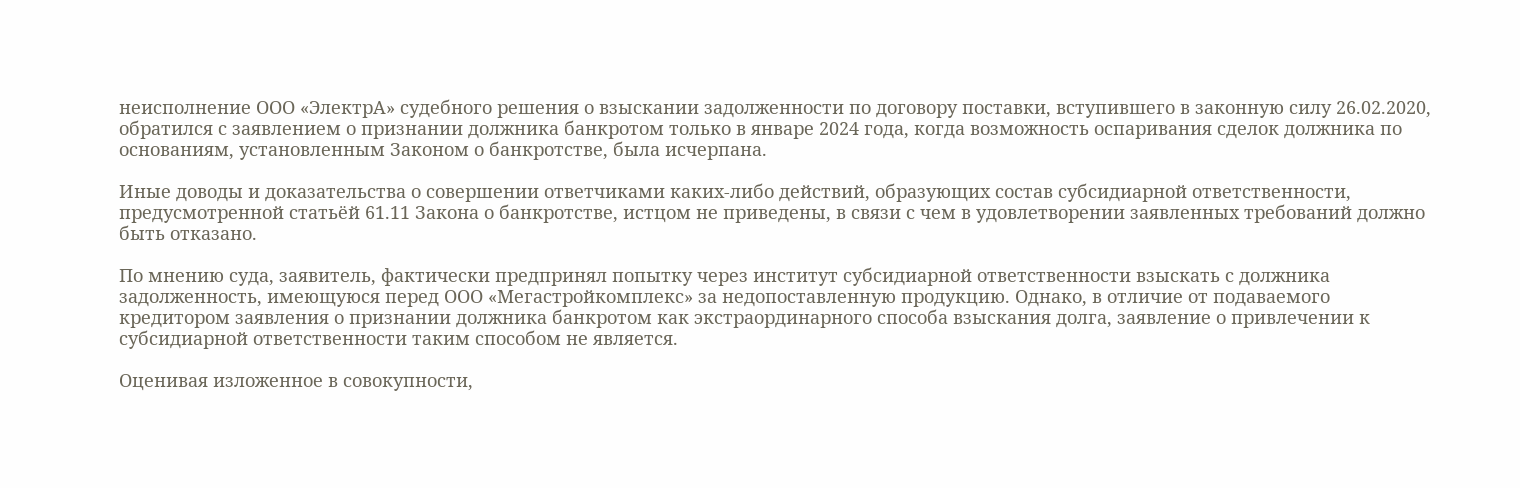неисполнение ООО «ЭлектрА» судебного решения о взыскании задолженности по договору поставки, вступившего в законную силу 26.02.2020, обратился с заявлением о признании должника банкротом только в январе 2024 года, когда возможность оспаривания сделок должника по основаниям, установленным Законом о банкротстве, была исчерпана.

Иные доводы и доказательства о совершении ответчиками каких-либо действий, образующих состав субсидиарной ответственности, предусмотренной статьёй 61.11 Закона о банкротстве, истцом не приведены, в связи с чем в удовлетворении заявленных требований должно быть отказано.

По мнению суда, заявитель, фактически предпринял попытку через институт субсидиарной ответственности взыскать с должника задолженность, имеющуюся перед ООО «Мегастройкомплекс» за недопоставленную продукцию. Однако, в отличие от подаваемого кредитором заявления о признании должника банкротом как экстраординарного способа взыскания долга, заявление о привлечении к субсидиарной ответственности таким способом не является.

Оценивая изложенное в совокупности,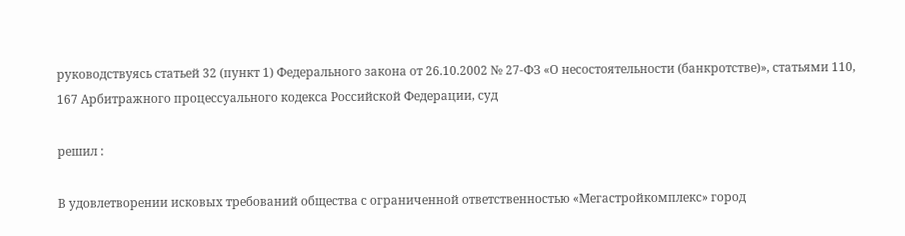руководствуясь статьей 32 (пункт 1) Федерального закона от 26.10.2002 № 27-ФЗ «О несостоятельности (банкротстве)», статьями 110, 167 Арбитражного процессуального кодекса Российской Федерации, суд

решил :

В удовлетворении исковых требований общества с ограниченной ответственностью «Мегастройкомплекс» город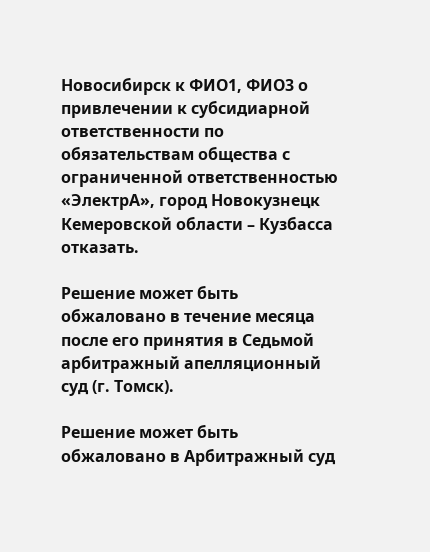Новосибирск к ФИО1, ФИО3 о привлечении к субсидиарной ответственности по обязательствам общества с ограниченной ответственностью «ЭлектрА», город Новокузнецк Кемеровской области – Кузбасса отказать.

Решение может быть обжаловано в течение месяца после его принятия в Седьмой арбитражный апелляционный суд (г. Томск).

Решение может быть обжаловано в Арбитражный суд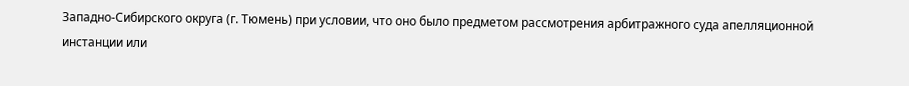Западно-Сибирского округа (г. Тюмень) при условии, что оно было предметом рассмотрения арбитражного суда апелляционной инстанции или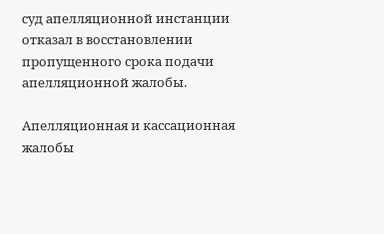суд апелляционной инстанции отказал в восстановлении пропущенного срока подачи апелляционной жалобы.

Апелляционная и кассационная жалобы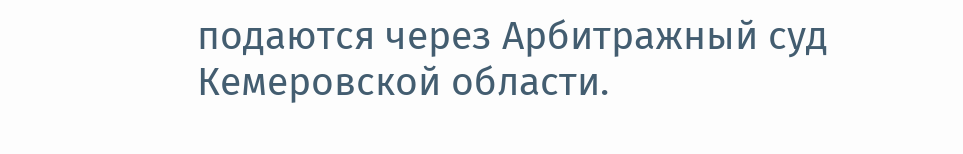подаются через Арбитражный суд Кемеровской области.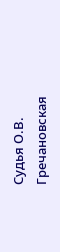Судья О.В. Гречановская